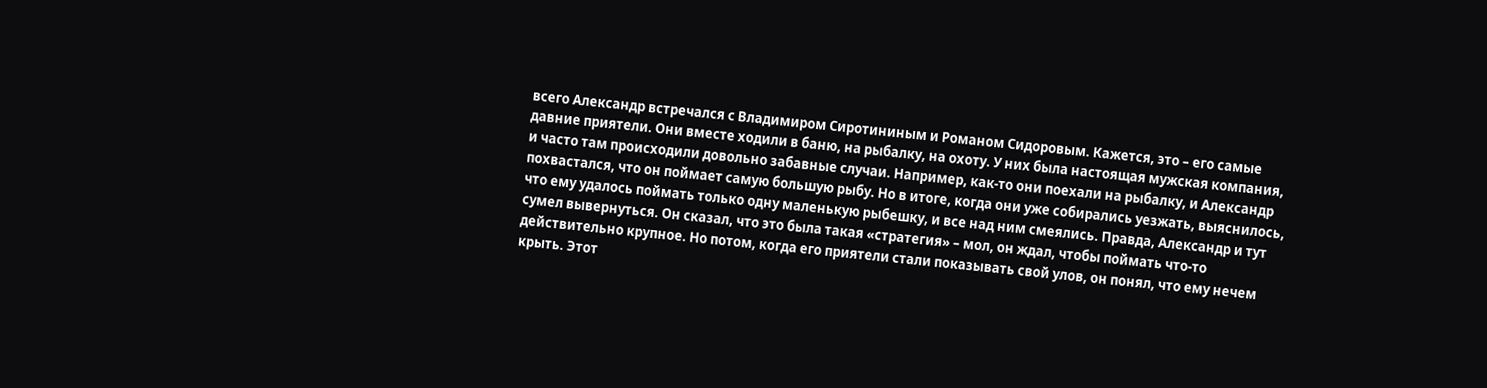всего Александр встречался с Владимиром Сиротининым и Романом Сидоровым. Кажется, это – его самые давние приятели. Они вместе ходили в баню, на рыбалку, на охоту. У них была настоящая мужская компания, и часто там происходили довольно забавные случаи. Например, как-то они поехали на рыбалку, и Александр похвастался, что он поймает самую большую рыбу. Но в итоге, когда они уже собирались уезжать, выяснилось, что ему удалось поймать только одну маленькую рыбешку, и все над ним смеялись. Правда, Александр и тут сумел вывернуться. Он сказал, что это была такая «стратегия» – мол, он ждал, чтобы поймать что-то действительно крупное. Но потом, когда его приятели стали показывать свой улов, он понял, что ему нечем крыть. Этот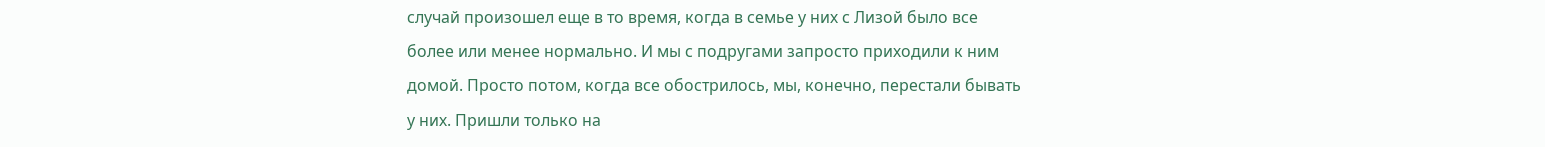случай произошел еще в то время, когда в семье у них с Лизой было все более или менее нормально. И мы с подругами запросто приходили к ним домой. Просто потом, когда все обострилось, мы, конечно, перестали бывать у них. Пришли только на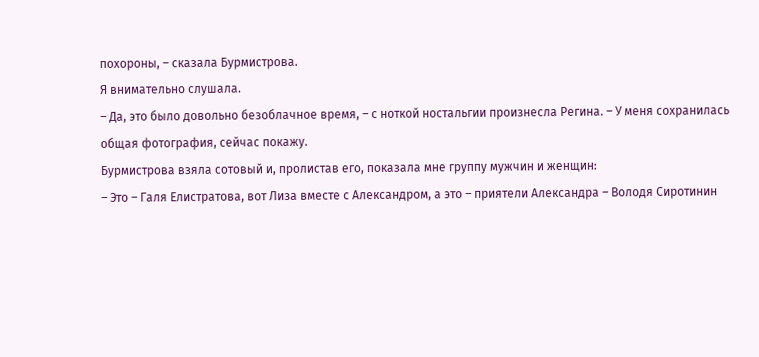похороны, – сказала Бурмистрова.
Я внимательно слушала.
– Да, это было довольно безоблачное время, – с ноткой ностальгии произнесла Регина. – У меня сохранилась общая фотография, сейчас покажу.
Бурмистрова взяла сотовый и, пролистав его, показала мне группу мужчин и женщин:
– Это – Галя Елистратова, вот Лиза вместе с Александром, а это – приятели Александра – Володя Сиротинин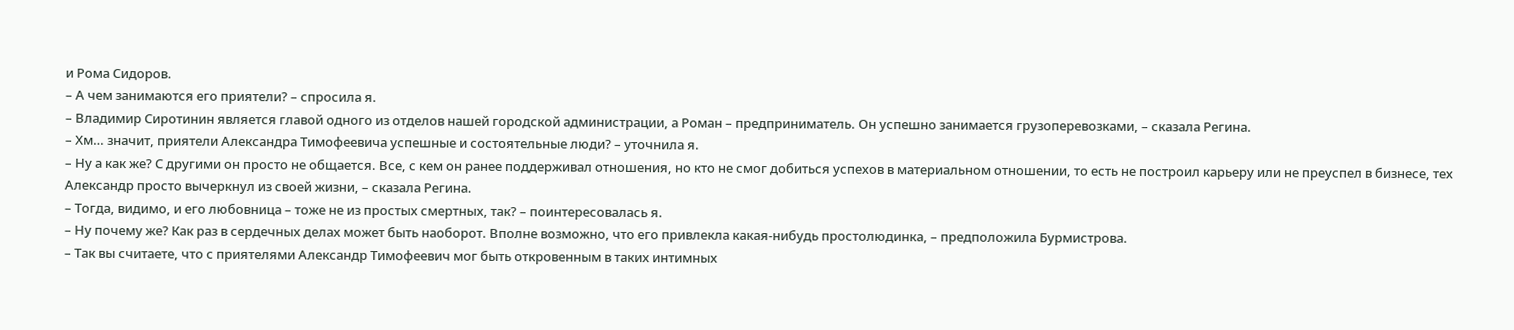и Рома Сидоров.
– А чем занимаются его приятели? – спросила я.
– Владимир Сиротинин является главой одного из отделов нашей городской администрации, а Роман – предприниматель. Он успешно занимается грузоперевозками, – сказала Регина.
– Хм… значит, приятели Александра Тимофеевича успешные и состоятельные люди? – уточнила я.
– Ну а как же? С другими он просто не общается. Все, с кем он ранее поддерживал отношения, но кто не смог добиться успехов в материальном отношении, то есть не построил карьеру или не преуспел в бизнесе, тех Александр просто вычеркнул из своей жизни, – сказала Регина.
– Тогда, видимо, и его любовница – тоже не из простых смертных, так? – поинтересовалась я.
– Ну почему же? Как раз в сердечных делах может быть наоборот. Вполне возможно, что его привлекла какая-нибудь простолюдинка, – предположила Бурмистрова.
– Так вы считаете, что с приятелями Александр Тимофеевич мог быть откровенным в таких интимных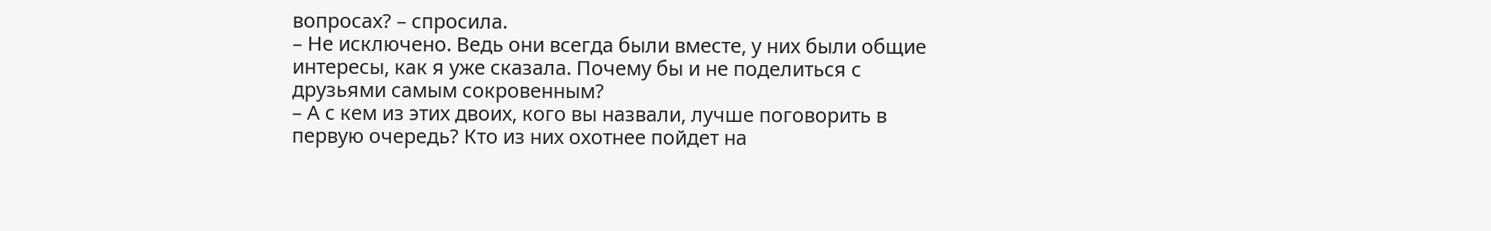вопросах? – спросила.
– Не исключено. Ведь они всегда были вместе, у них были общие интересы, как я уже сказала. Почему бы и не поделиться с друзьями самым сокровенным?
– А с кем из этих двоих, кого вы назвали, лучше поговорить в первую очередь? Кто из них охотнее пойдет на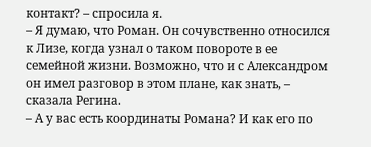контакт? – спросила я.
– Я думаю, что Роман. Он сочувственно относился к Лизе, когда узнал о таком повороте в ее семейной жизни. Возможно, что и с Александром он имел разговор в этом плане, как знать, – сказала Регина.
– А у вас есть координаты Романа? И как его по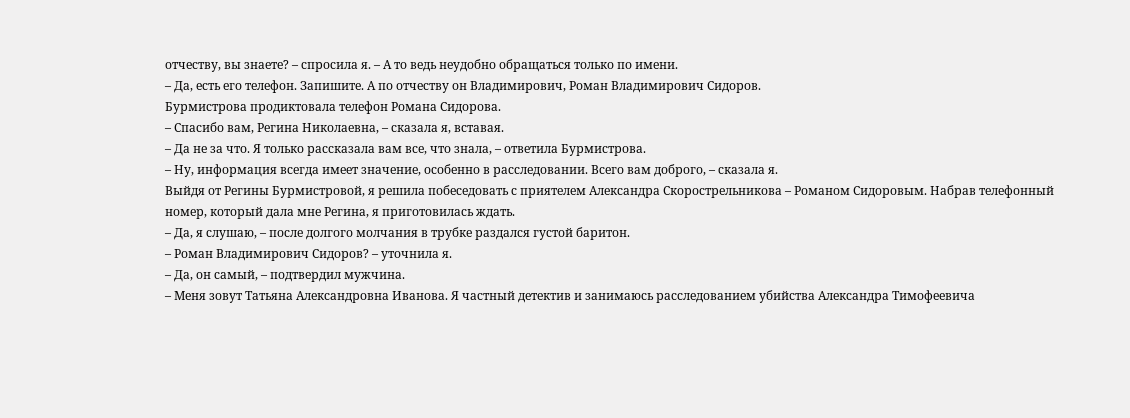отчеству, вы знаете? – спросила я. – А то ведь неудобно обращаться только по имени.
– Да, есть его телефон. Запишите. А по отчеству он Владимирович, Роман Владимирович Сидоров.
Бурмистрова продиктовала телефон Романа Сидорова.
– Спасибо вам, Регина Николаевна, – сказала я, вставая.
– Да не за что. Я только рассказала вам все, что знала, – ответила Бурмистрова.
– Ну, информация всегда имеет значение, особенно в расследовании. Всего вам доброго, – сказала я.
Выйдя от Регины Бурмистровой, я решила побеседовать с приятелем Александра Скорострельникова – Романом Сидоровым. Набрав телефонный номер, который дала мне Регина, я приготовилась ждать.
– Да, я слушаю, – после долгого молчания в трубке раздался густой баритон.
– Роман Владимирович Сидоров? – уточнила я.
– Да, он самый, – подтвердил мужчина.
– Меня зовут Татьяна Александровна Иванова. Я частный детектив и занимаюсь расследованием убийства Александра Тимофеевича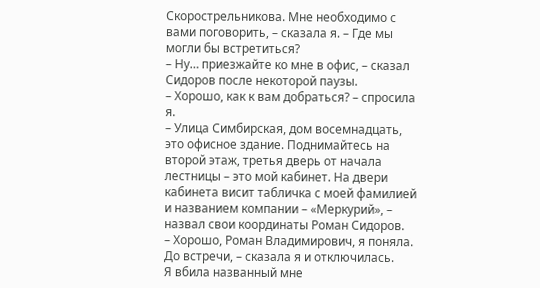Скорострельникова. Мне необходимо с вами поговорить, – сказала я. – Где мы могли бы встретиться?
– Ну… приезжайте ко мне в офис, – сказал Сидоров после некоторой паузы.
– Хорошо, как к вам добраться? – спросила я.
– Улица Симбирская, дом восемнадцать, это офисное здание. Поднимайтесь на второй этаж, третья дверь от начала лестницы – это мой кабинет. На двери кабинета висит табличка с моей фамилией и названием компании – «Меркурий», – назвал свои координаты Роман Сидоров.
– Хорошо, Роман Владимирович, я поняла. До встречи, – сказала я и отключилась.
Я вбила названный мне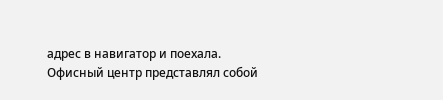адрес в навигатор и поехала.
Офисный центр представлял собой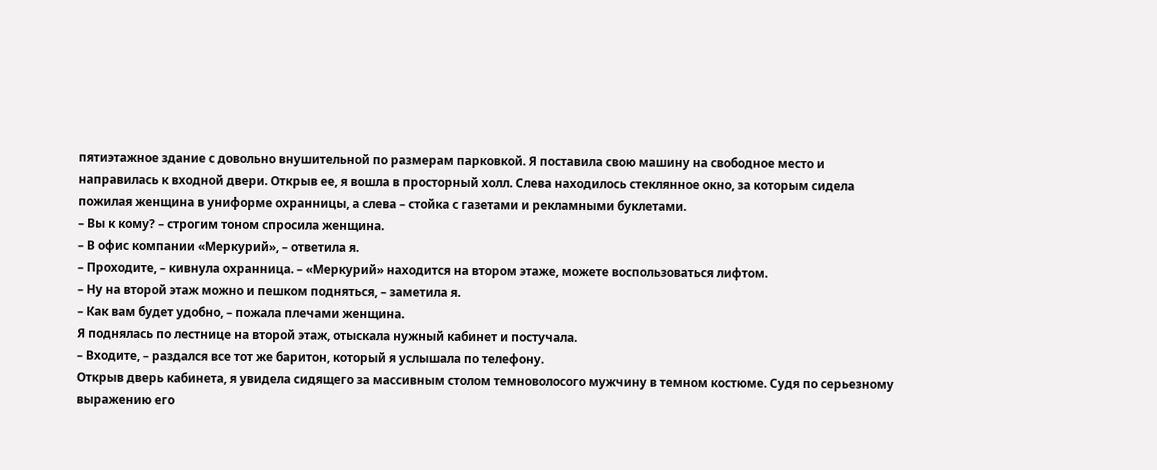пятиэтажное здание с довольно внушительной по размерам парковкой. Я поставила свою машину на свободное место и направилась к входной двери. Открыв ее, я вошла в просторный холл. Слева находилось стеклянное окно, за которым сидела пожилая женщина в униформе охранницы, а слева – стойка с газетами и рекламными буклетами.
– Вы к кому? – строгим тоном спросила женщина.
– В офис компании «Меркурий», – ответила я.
– Проходите, – кивнула охранница. – «Меркурий» находится на втором этаже, можете воспользоваться лифтом.
– Ну на второй этаж можно и пешком подняться, – заметила я.
– Как вам будет удобно, – пожала плечами женщина.
Я поднялась по лестнице на второй этаж, отыскала нужный кабинет и постучала.
– Входите, – раздался все тот же баритон, который я услышала по телефону.
Открыв дверь кабинета, я увидела сидящего за массивным столом темноволосого мужчину в темном костюме. Судя по серьезному выражению его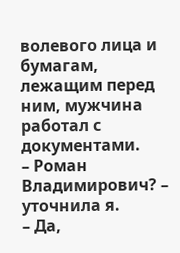волевого лица и бумагам, лежащим перед ним, мужчина работал с документами.
– Роман Владимирович? – уточнила я.
– Да,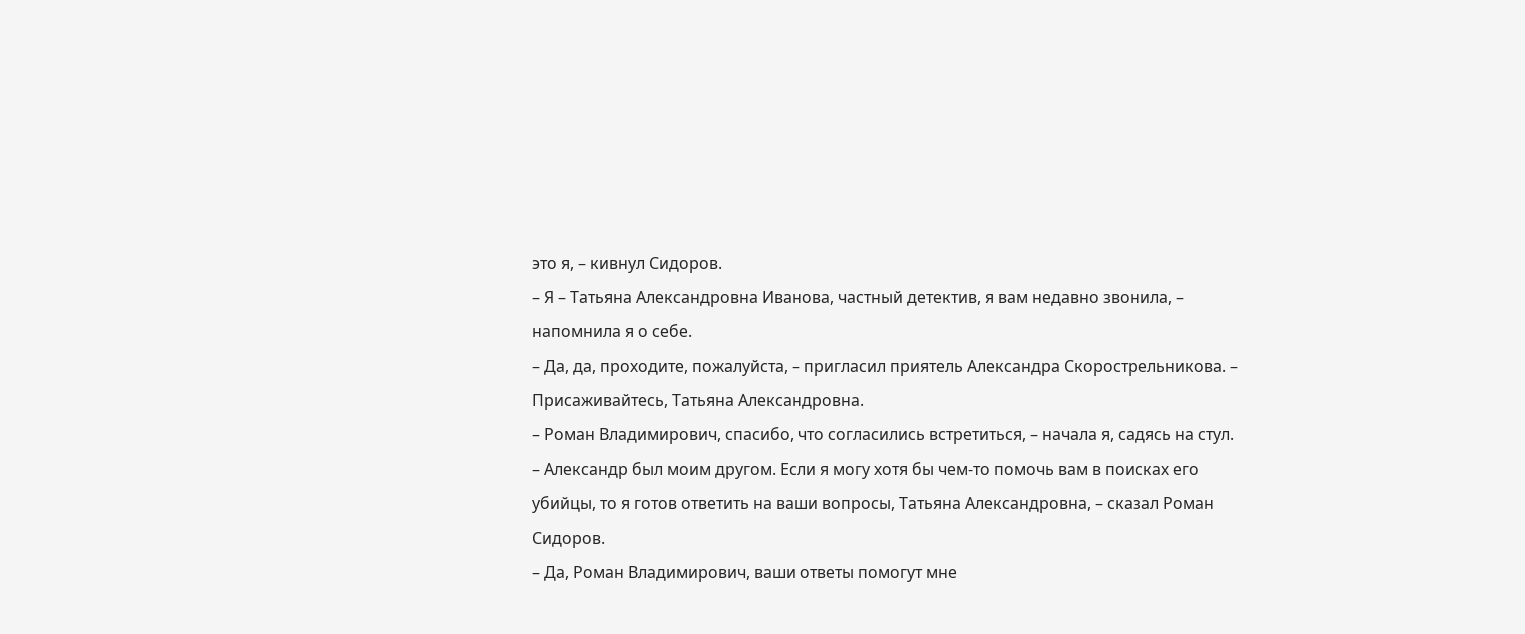это я, – кивнул Сидоров.
– Я – Татьяна Александровна Иванова, частный детектив, я вам недавно звонила, – напомнила я о себе.
– Да, да, проходите, пожалуйста, – пригласил приятель Александра Скорострельникова. – Присаживайтесь, Татьяна Александровна.
– Роман Владимирович, спасибо, что согласились встретиться, – начала я, садясь на стул.
– Александр был моим другом. Если я могу хотя бы чем-то помочь вам в поисках его убийцы, то я готов ответить на ваши вопросы, Татьяна Александровна, – сказал Роман Сидоров.
– Да, Роман Владимирович, ваши ответы помогут мне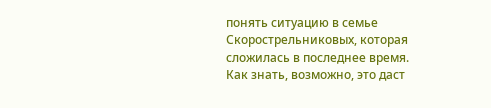понять ситуацию в семье Скорострельниковых, которая сложилась в последнее время. Как знать, возможно, это даст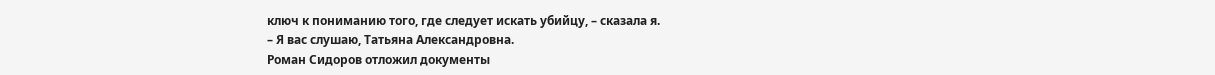ключ к пониманию того, где следует искать убийцу, – сказала я.
– Я вас слушаю, Татьяна Александровна.
Роман Сидоров отложил документы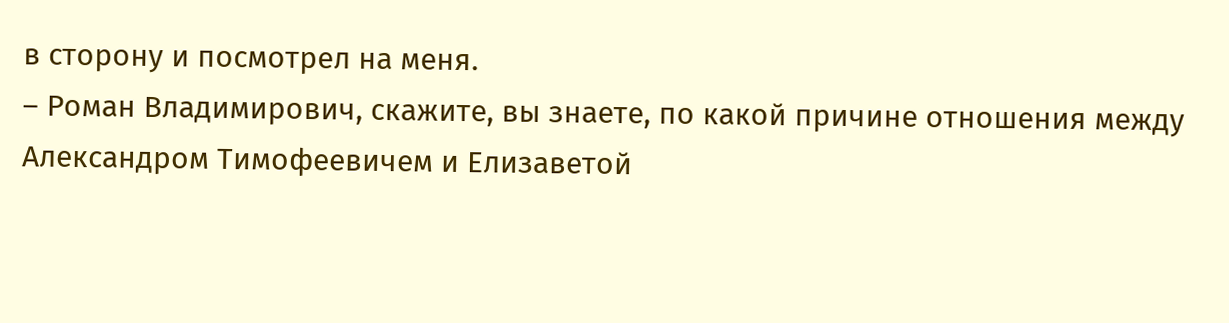в сторону и посмотрел на меня.
– Роман Владимирович, скажите, вы знаете, по какой причине отношения между Александром Тимофеевичем и Елизаветой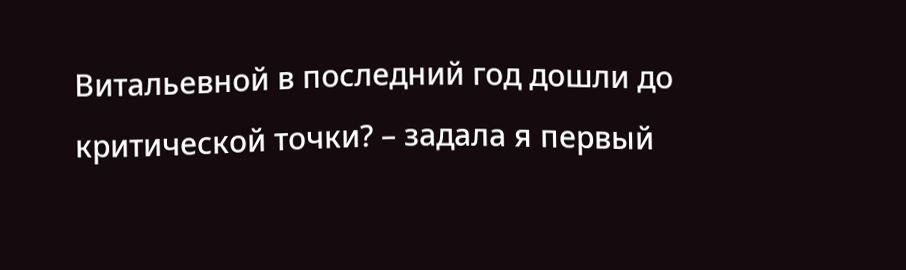Витальевной в последний год дошли до критической точки? – задала я первый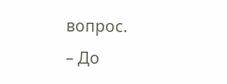вопрос.
– До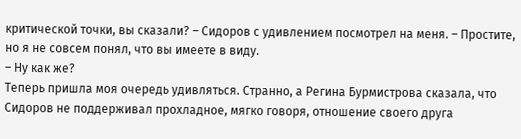критической точки, вы сказали? – Сидоров с удивлением посмотрел на меня. – Простите, но я не совсем понял, что вы имеете в виду.
– Ну как же?
Теперь пришла моя очередь удивляться. Странно, а Регина Бурмистрова сказала, что Сидоров не поддерживал прохладное, мягко говоря, отношение своего друга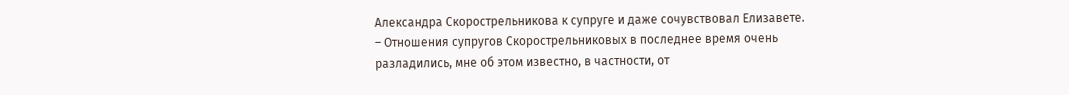Александра Скорострельникова к супруге и даже сочувствовал Елизавете.
– Отношения супругов Скорострельниковых в последнее время очень разладились, мне об этом известно, в частности, от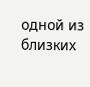одной из близких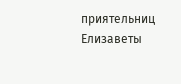приятельниц Елизаветы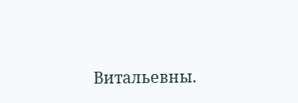Витальевны.